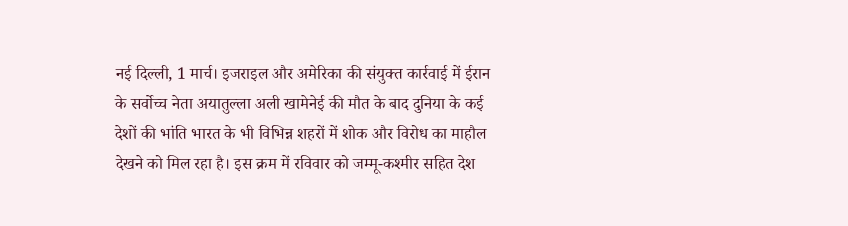नई दिल्ली, 1 मार्च। इजराइल और अमेरिका की संयुक्त कार्रवाई में ईरान के सर्वोच्च नेता अयातुल्ला अली खामेनेई की मौत के बाद दुनिया के कई देशों की भांति भारत के भी विभिन्न शहरों में शोक और विरोध का माहौल देखने को मिल रहा है। इस क्रम में रविवार को जम्मू-कश्मीर सहित देश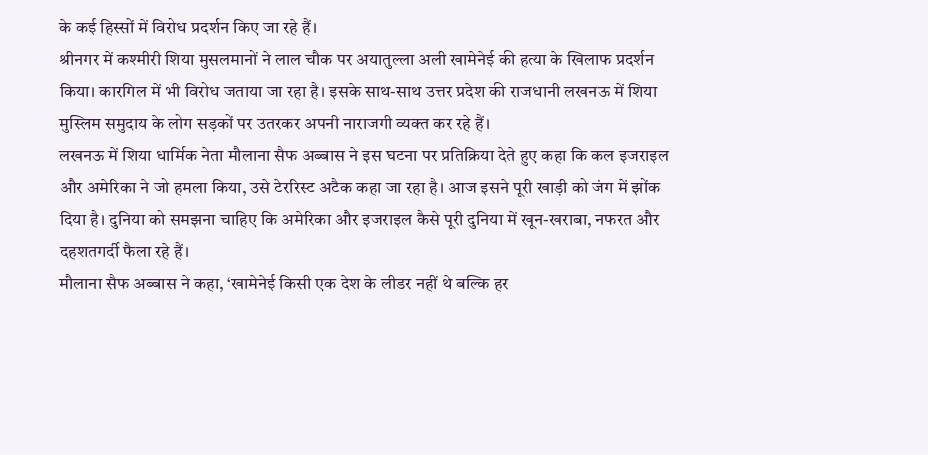के कई हिस्सों में विरोध प्रदर्शन किए जा रहे हैं।
श्रीनगर में कश्मीरी शिया मुसलमानों ने लाल चौक पर अयातुल्ला अली खामेनेई की हत्या के खिलाफ प्रदर्शन किया। कारगिल में भी विरोध जताया जा रहा है। इसके साथ-साथ उत्तर प्रदेश की राजधानी लखनऊ में शिया मुस्लिम समुदाय के लोग सड़कों पर उतरकर अपनी नाराजगी व्यक्त कर रहे हैं।
लखनऊ में शिया धार्मिक नेता मौलाना सैफ अब्बास ने इस घटना पर प्रतिक्रिया देते हुए कहा कि कल इजराइल और अमेरिका ने जो हमला किया, उसे टेररिस्ट अटैक कहा जा रहा है। आज इसने पूरी खाड़ी को जंग में झोंक दिया है। दुनिया को समझना चाहिए कि अमेरिका और इजराइल कैसे पूरी दुनिया में खून-खराबा, नफरत और दहशतगर्दी फैला रहे हैं।
मौलाना सैफ अब्बास ने कहा, ‘खामेनेई किसी एक देश के लीडर नहीं थे बल्कि हर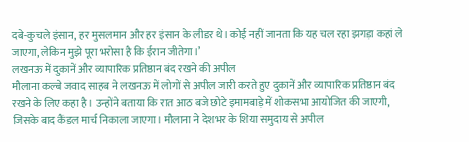दबे-कुचले इंसान, हर मुसलमान और हर इंसान के लीडर थे। कोई नहीं जानता कि यह चल रहा झगड़ा कहां ले जाएगा, लेकिन मुझे पूरा भरोसा है कि ईरान जीतेगा।’
लखनऊ में दुकानें और व्यापारिक प्रतिष्ठान बंद रखने की अपील
मौलाना कल्बे जवाद साहब ने लखनऊ में लोगों से अपील जारी करते हुए दुकानें और व्यापारिक प्रतिष्ठान बंद रखने के लिए कहा है। उन्होंने बताया कि रात आठ बजे छोटे इमामबाड़े में शोकसभा आयोजित की जाएगी, जिसके बाद कैंडल मार्च निकाला जाएगा। मौलाना ने देशभर के शिया समुदाय से अपील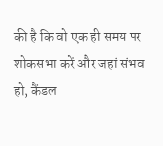की है कि वो एक ही समय पर शोकसभा करें और जहां संभव हो, कैंडल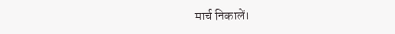मार्च निकालें।